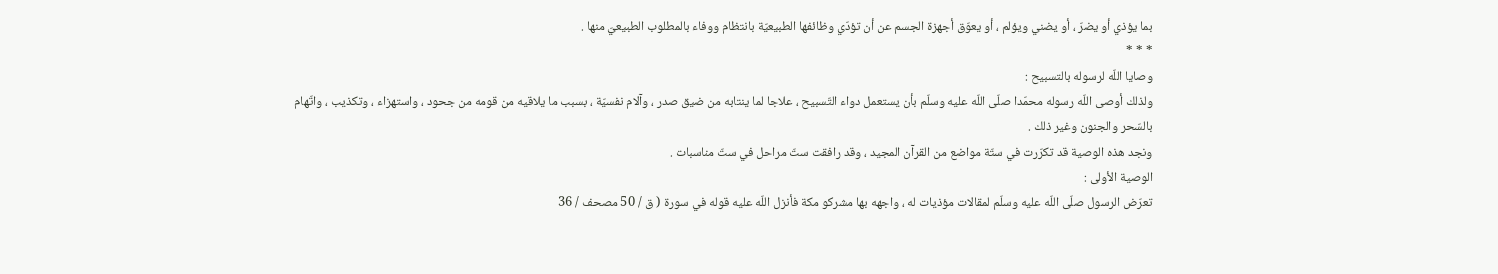بما يؤذي أو يضرّ ، أو يضني ويؤلم ، أو يعوّق أجهزة الجسم عن أن تؤدّي وظائفها الطبيعيّة بانتظام ووفاء بالمطلوب الطبيعيّ منها .
* * *
وصايا اللّه لرسوله بالتسبيح :
ولذلك أوصى اللّه رسوله محمّدا صلّى اللّه عليه وسلّم بأن يستعمل دواء التّسبيح ، علاجا لما ينتابه من ضيق صدر ، وآلام نفسيّة ، بسبب ما يلاقيه من قومه من جحود ، واستهزاء ، وتكذيب ، واتّهام بالسّحر والجنون وغير ذلك .
ونجد هذه الوصية قد تكرّرت في ستّة مواضع من القرآن المجيد ، وقد رافقت ستّ مراحل في ستّ مناسبات .
الوصية الأولى :
تعرّض الرسول صلّى اللّه عليه وسلّم لمقالات مؤذيات له ، واجهه بها مشركو مكة فأنزل اللّه عليه قوله في سورة ( ق / 50 مصحف / 36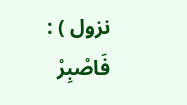نزول ) :
فَاصْبِرْ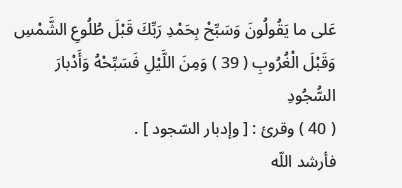عَلى ما يَقُولُونَ وَسَبِّحْ بِحَمْدِ رَبِّكَ قَبْلَ طُلُوعِ الشَّمْسِ وَقَبْلَ الْغُرُوبِ ( 39 ) وَمِنَ اللَّيْلِ فَسَبِّحْهُ وَأَدْبارَ السُّجُودِ
( 40 ) وقرئ : [ وإدبار السّجود ] .
فأرشد اللّه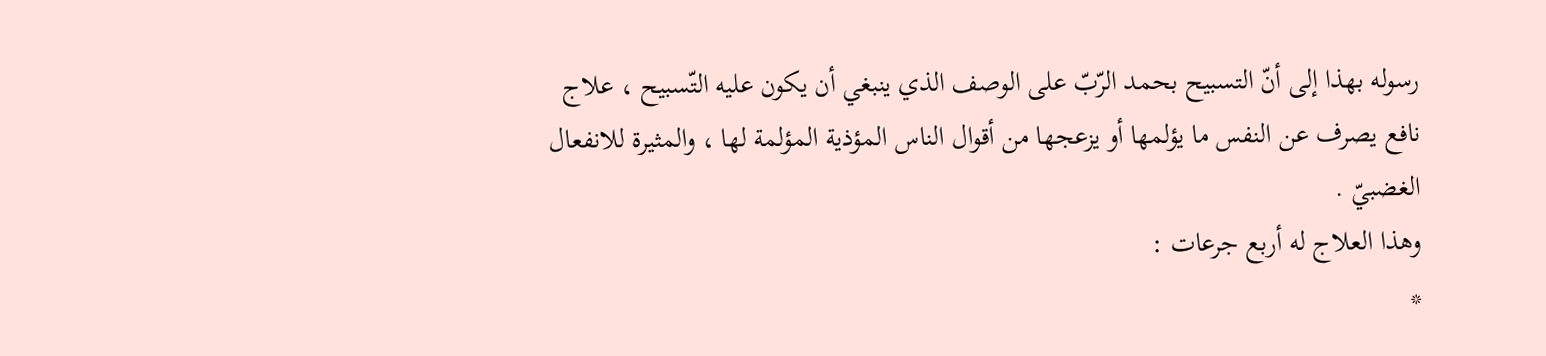رسوله بهذا إلى أنّ التسبيح بحمد الرّبّ على الوصف الذي ينبغي أن يكون عليه التّسبيح ، علاج نافع يصرف عن النفس ما يؤلمها أو يزعجها من أقوال الناس المؤذية المؤلمة لها ، والمثيرة للانفعال الغضبيّ .
وهذا العلاج له أربع جرعات :
*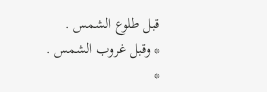قبل طلوع الشمس .
* وقبل غروب الشمس .
*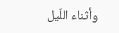وأثناء اللّيل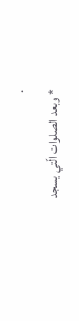.
* وبعد الصلوات الّتي يسجد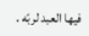فيها العبد لربّه .